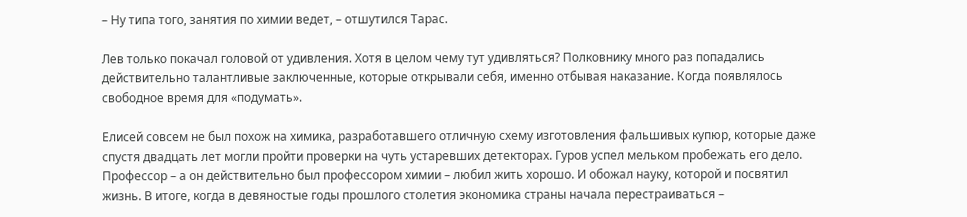– Ну типа того, занятия по химии ведет, – отшутился Тарас.

Лев только покачал головой от удивления. Хотя в целом чему тут удивляться? Полковнику много раз попадались действительно талантливые заключенные, которые открывали себя, именно отбывая наказание. Когда появлялось свободное время для «подумать».

Елисей совсем не был похож на химика, разработавшего отличную схему изготовления фальшивых купюр, которые даже спустя двадцать лет могли пройти проверки на чуть устаревших детекторах. Гуров успел мельком пробежать его дело. Профессор – а он действительно был профессором химии – любил жить хорошо. И обожал науку, которой и посвятил жизнь. В итоге, когда в девяностые годы прошлого столетия экономика страны начала перестраиваться –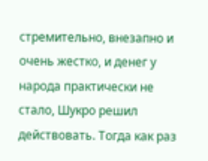стремительно, внезапно и очень жестко, и денег у народа практически не стало, Шукро решил действовать. Тогда как раз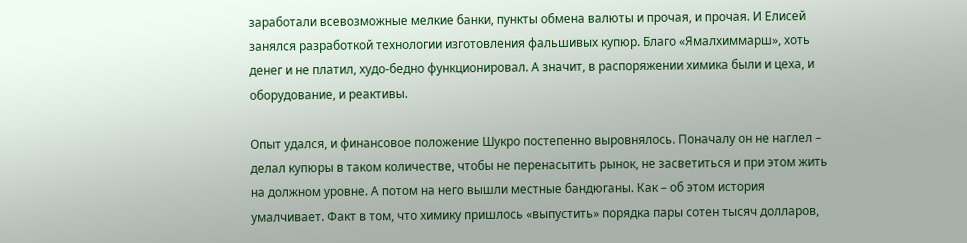заработали всевозможные мелкие банки, пункты обмена валюты и прочая, и прочая. И Елисей занялся разработкой технологии изготовления фальшивых купюр. Благо «Ямалхиммарш», хоть денег и не платил, худо-бедно функционировал. А значит, в распоряжении химика были и цеха, и оборудование, и реактивы.

Опыт удался, и финансовое положение Шукро постепенно выровнялось. Поначалу он не наглел – делал купюры в таком количестве, чтобы не перенасытить рынок, не засветиться и при этом жить на должном уровне. А потом на него вышли местные бандюганы. Как – об этом история умалчивает. Факт в том, что химику пришлось «выпустить» порядка пары сотен тысяч долларов,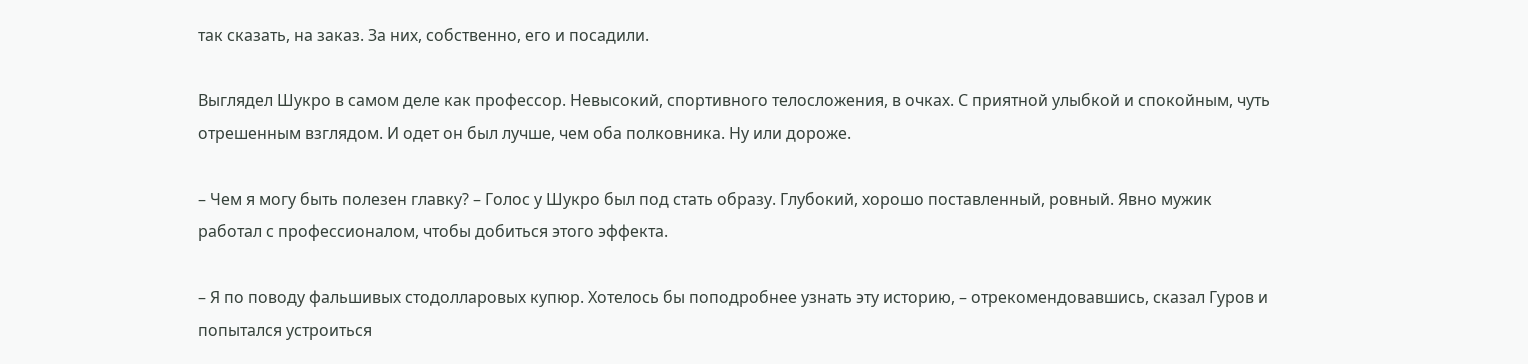так сказать, на заказ. За них, собственно, его и посадили.

Выглядел Шукро в самом деле как профессор. Невысокий, спортивного телосложения, в очках. С приятной улыбкой и спокойным, чуть отрешенным взглядом. И одет он был лучше, чем оба полковника. Ну или дороже.

– Чем я могу быть полезен главку? – Голос у Шукро был под стать образу. Глубокий, хорошо поставленный, ровный. Явно мужик работал с профессионалом, чтобы добиться этого эффекта.

– Я по поводу фальшивых стодолларовых купюр. Хотелось бы поподробнее узнать эту историю, – отрекомендовавшись, сказал Гуров и попытался устроиться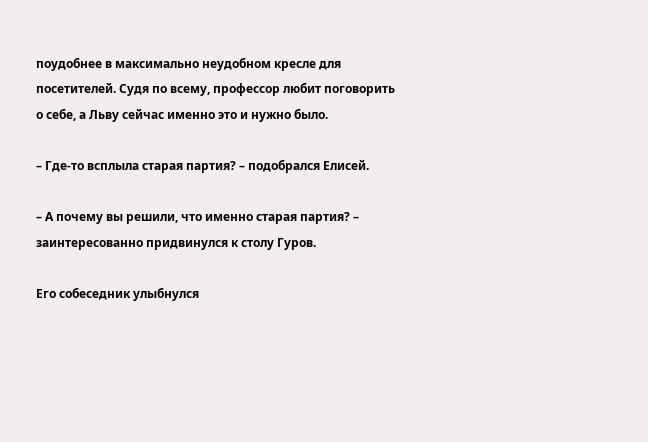поудобнее в максимально неудобном кресле для посетителей. Судя по всему, профессор любит поговорить о себе, а Льву сейчас именно это и нужно было.

– Где-то всплыла старая партия? – подобрался Елисей.

– А почему вы решили, что именно старая партия? – заинтересованно придвинулся к столу Гуров.

Его собеседник улыбнулся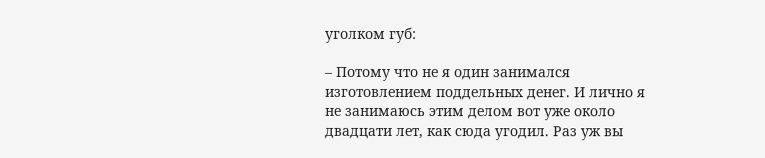уголком губ:

– Потому что не я один занимался изготовлением поддельных денег. И лично я не занимаюсь этим делом вот уже около двадцати лет, как сюда угодил. Раз уж вы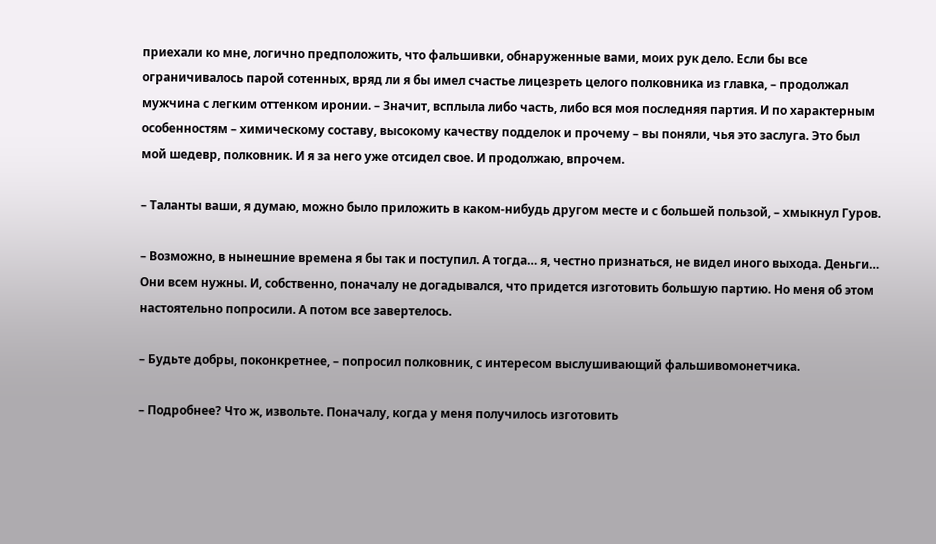приехали ко мне, логично предположить, что фальшивки, обнаруженные вами, моих рук дело. Если бы все ограничивалось парой сотенных, вряд ли я бы имел счастье лицезреть целого полковника из главка, – продолжал мужчина с легким оттенком иронии. – Значит, всплыла либо часть, либо вся моя последняя партия. И по характерным особенностям – химическому составу, высокому качеству подделок и прочему – вы поняли, чья это заслуга. Это был мой шедевр, полковник. И я за него уже отсидел свое. И продолжаю, впрочем.

– Таланты ваши, я думаю, можно было приложить в каком-нибудь другом месте и с большей пользой, – хмыкнул Гуров.

– Возможно, в нынешние времена я бы так и поступил. А тогда… я, честно признаться, не видел иного выхода. Деньги… Они всем нужны. И, собственно, поначалу не догадывался, что придется изготовить большую партию. Но меня об этом настоятельно попросили. А потом все завертелось.

– Будьте добры, поконкретнее, – попросил полковник, с интересом выслушивающий фальшивомонетчика.

– Подробнее? Что ж, извольте. Поначалу, когда у меня получилось изготовить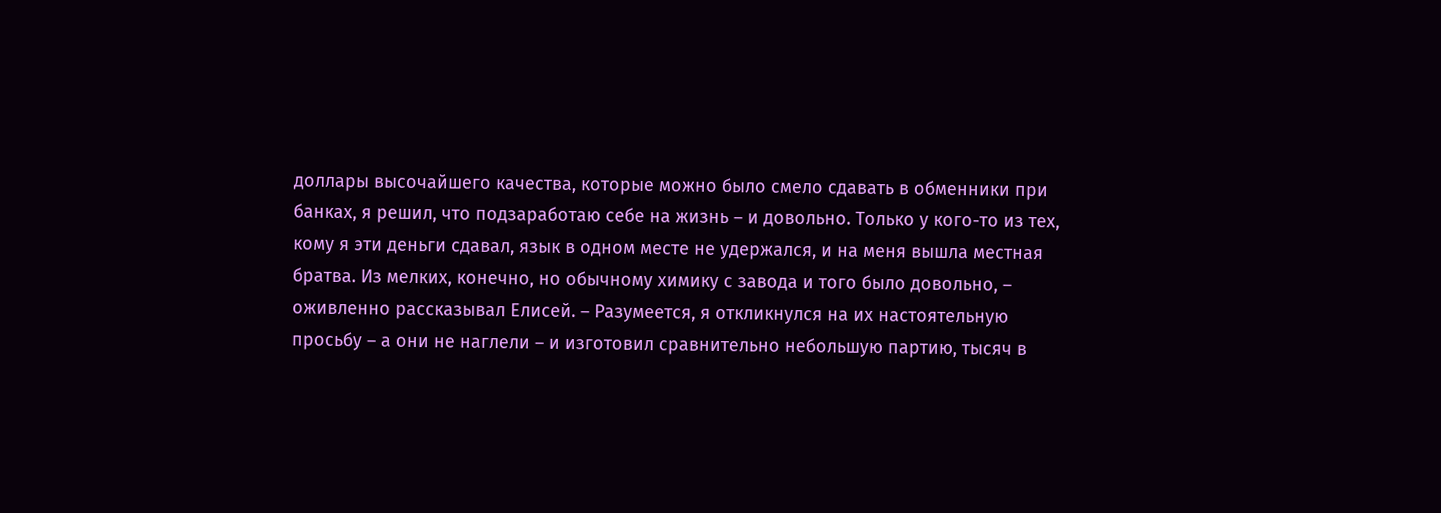доллары высочайшего качества, которые можно было смело сдавать в обменники при банках, я решил, что подзаработаю себе на жизнь – и довольно. Только у кого-то из тех, кому я эти деньги сдавал, язык в одном месте не удержался, и на меня вышла местная братва. Из мелких, конечно, но обычному химику с завода и того было довольно, – оживленно рассказывал Елисей. – Разумеется, я откликнулся на их настоятельную просьбу – а они не наглели – и изготовил сравнительно небольшую партию, тысяч в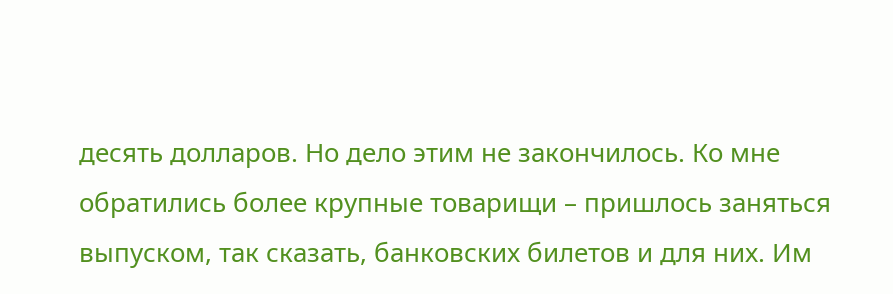десять долларов. Но дело этим не закончилось. Ко мне обратились более крупные товарищи – пришлось заняться выпуском, так сказать, банковских билетов и для них. Им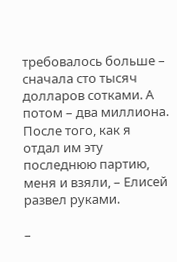требовалось больше – сначала сто тысяч долларов сотками. А потом – два миллиона. После того, как я отдал им эту последнюю партию, меня и взяли, – Елисей развел руками.

–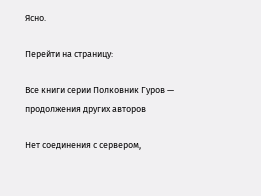Ясно.

Перейти на страницу:

Все книги серии Полковник Гуров — продолжения других авторов

Нет соединения с сервером,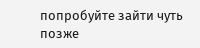попробуйте зайти чуть позже